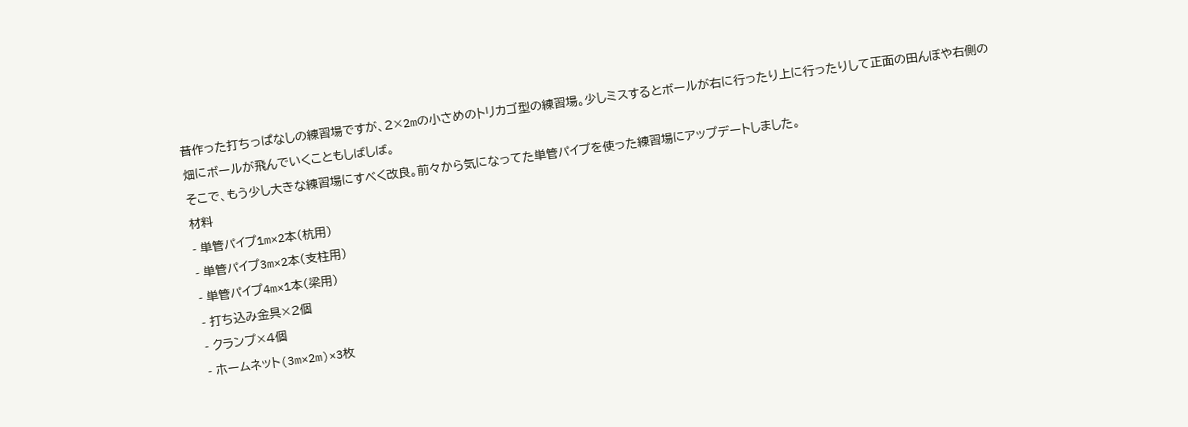昔作った打ちっぱなしの練習場ですが、2×2mの小さめのトリカゴ型の練習場。少しミスするとボールが右に行ったり上に行ったりして正面の田んぼや右側の畑にボールが飛んでいくこともしばしば。
そこで、もう少し大きな練習場にすべく改良。前々から気になってた単管パイプを使った練習場にアップデートしました。
材料
- 単管パイプ1m×2本(杭用)
- 単管パイプ3m×2本(支柱用)
- 単管パイプ4m×1本(梁用)
- 打ち込み金具×2個
- クランプ×4個
- ホームネット(3m×2m)×3枚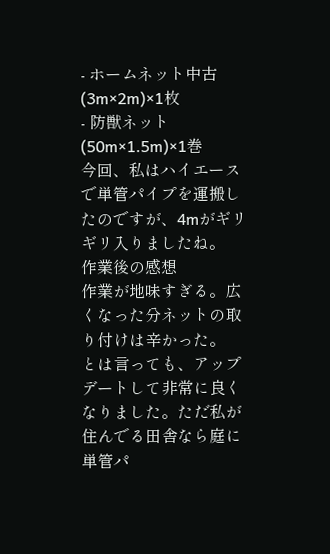- ホームネット中古(3m×2m)×1枚
- 防獣ネット(50m×1.5m)×1巻
今回、私はハイエースで単管パイプを運搬したのですが、4mがギリギリ入りましたね。
作業後の感想
作業が地味すぎる。広くなった分ネットの取り付けは辛かった。
とは言っても、アップデートして非常に良くなりました。ただ私が住んでる田舎なら庭に単管パ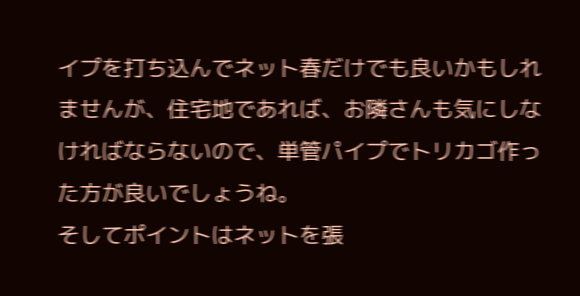イプを打ち込んでネット春だけでも良いかもしれませんが、住宅地であれば、お隣さんも気にしなければならないので、単管パイプでトリカゴ作った方が良いでしょうね。
そしてポイントはネットを張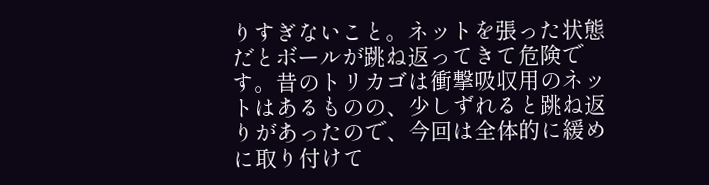りすぎないこと。ネットを張った状態だとボールが跳ね返ってきて危険です。昔のトリカゴは衝撃吸収用のネットはあるものの、少しずれると跳ね返りがあったので、今回は全体的に緩めに取り付けて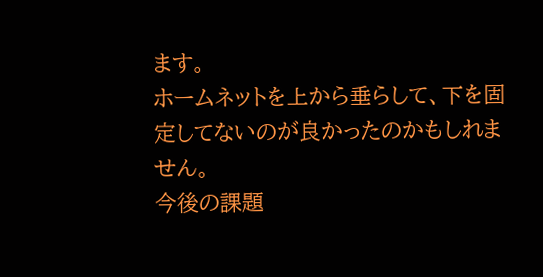ます。
ホームネットを上から垂らして、下を固定してないのが良かったのかもしれません。
今後の課題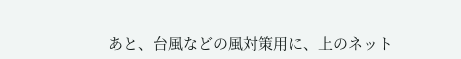あと、台風などの風対策用に、上のネット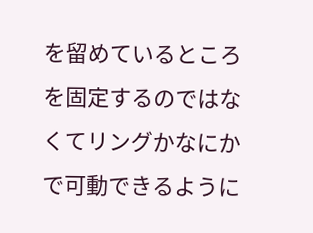を留めているところを固定するのではなくてリングかなにかで可動できるように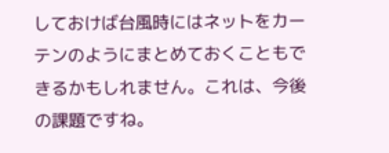しておけば台風時にはネットをカーテンのようにまとめておくこともできるかもしれません。これは、今後の課題ですね。